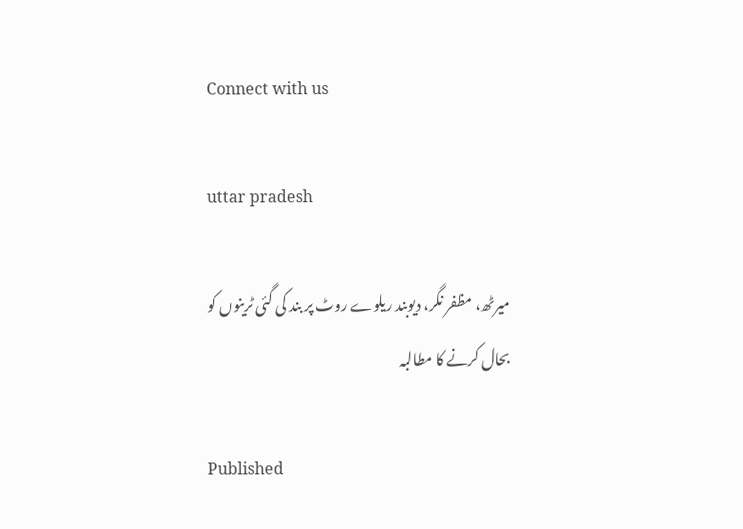Connect with us

uttar pradesh

میرٹھ، مظفر نگر، دیوبند ریلوے روٹ پر بند کی گئی ٹرینوں کو بحال کرنے کا مطالبہ

Published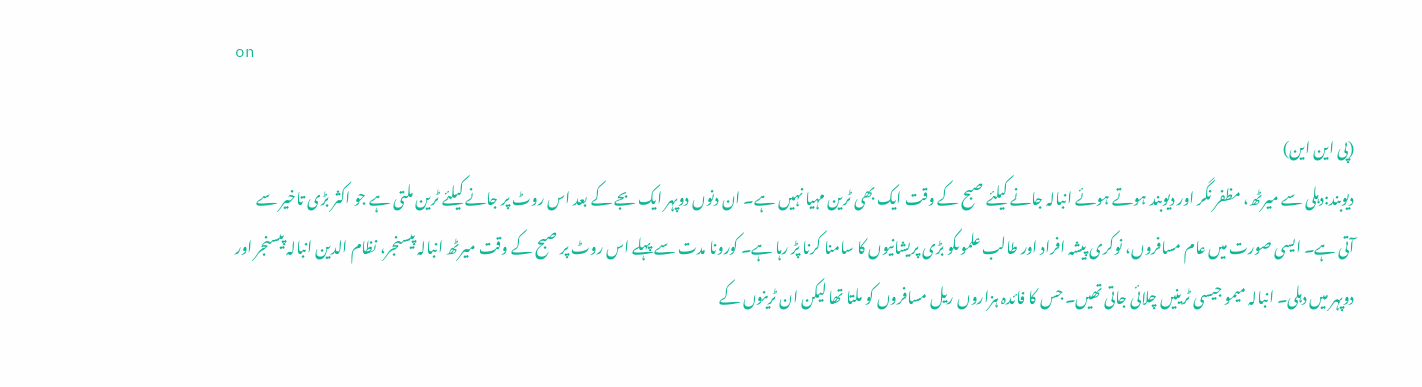on

(پی این این)
دیوبند:دہلی سے میرٹھ، مظفر نگر اور دیوبند ہوتے ہوئے انبالہ جانے کیلئے صبح کے وقت ایک بھی ٹرین مہیا نہیں ہے۔ ان دنوں دوپہر ایک بجے کے بعد اس روٹ پر جانے کیلئے ٹرین ملتی ہے جو اکثر بڑی تاخیر سے آتی ہے۔ ایسی صورت میں عام مسافروں، نوکری پیشہ افراد اور طالب علموںکو بڑی پریشانیوں کا سامنا کرنا پڑ رہا ہے۔ کورونا مدت سے پہلے اس روٹ پر صبح کے وقت میرٹھ انبالہ پیسنجر، نظام الدین انبالہ پیسنجر اور دوپہر میں دہلی۔ انبالہ میمو جیسی ٹرینیں چلائی جاتی تھیں۔ جس کا فائدہ ہزاروں ریل مسافروں کو ملتا تھا لیکن ان ٹرینوں کے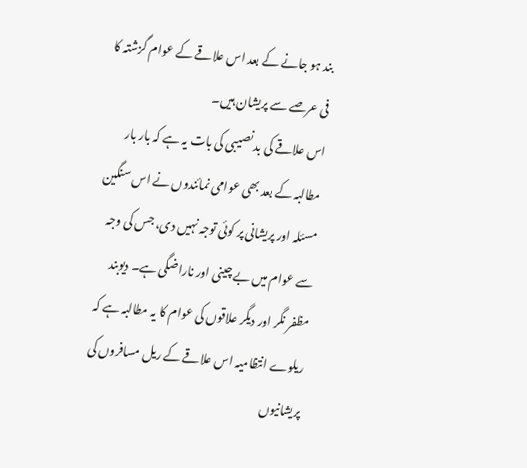بند ہو جانے کے بعد اس علاقے کے عوام گزشتہ کا فی عرصے سے پریشان ہیں۔
اس علاقے کی بد نصیبی کی بات یہ ہے کہ بار بار مطالبہ کے بعد بھی عوامی نمائندوں نے اس سنگین مسئلہ اور پریشانی پر کوئی توجہ نہیں دی، جس کی وجہ سے عوام میں بے چینی اور ناراضگی ہے۔ دیوبند مظفر نگر اور دیگر علاقوں کی عوام کا یہ مطالبہ ہے کہ ریلوے انتظامیہ اس علاقے کے ریل مسافروں کی پریشانیوں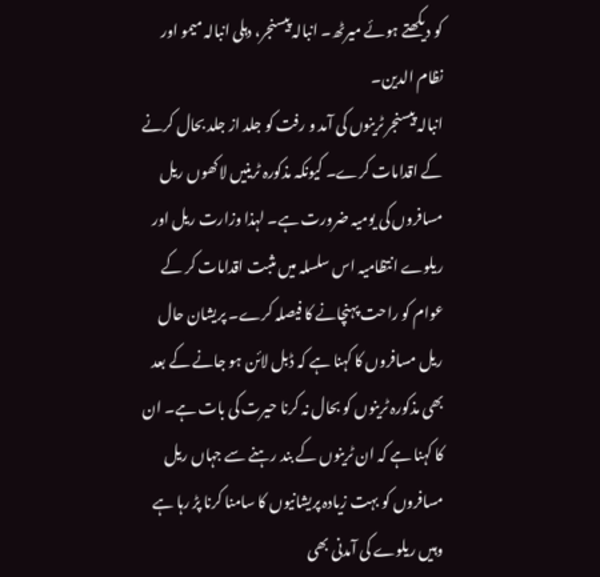کو دیکھتے ہوئے میرٹھ۔ انبالہ پیسنجر، دہلی انبالہ میمو اور نظام الدین۔
انبالہ پیسنجر ٹرینوں کی آمد و رفت کو جلد از جلد بحال کرنے کے اقدامات کرے۔ کیونکہ مذکورہ ٹرینیں لاکھوں ریل مسافروں کی یومیہ ضرورت ہے۔ لہذا وزارت ریل اور ریلوے انتظامیہ اس سلسلہ میں مثبت اقدامات کر کے عوام کو راحت پہنچانے کا فیصلہ کرے۔ پریشان حال ریل مسافروں کا کہنا ہے کہ ڈبل لائن ہو جانے کے بعد بھی مذکورہ ٹرینوں کو بحال نہ کرنا حیرت کی بات ہے۔ ان کا کہنا ہے کہ ان ٹرینوں کے بند رہنے سے جہاں ریل مسافروں کو بہت زیادہ پریشانیوں کا سامنا کرنا پڑ رہا ہے وہیں ریلوے کی آمدنی بھی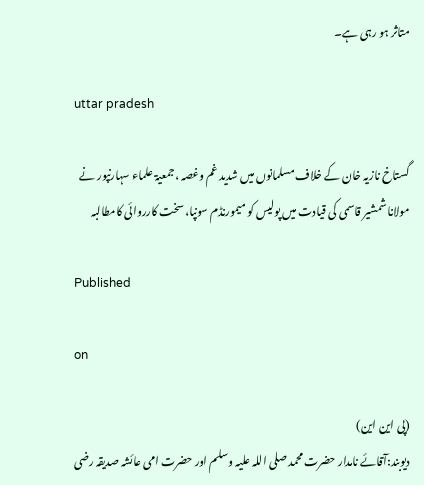متاثر ہو رہی ہے۔

uttar pradesh

گستاخ نازیہ خان کے خلاف مسلمانوں میں شدید غم وغصہ ،جمعیۃ علماء سہارنپور نے مولانا شمشیر قاسمی کی قیادت میں پولیس کو میمورنڈم سونپا، سخت کارروائی کامطالبہ

Published

on

(پی این این)
دیوبند:آقائے نامدار حضرت محمد صلی اللہ علیہ وسلم اور حضرت امی عائشہ صدیقہ رضی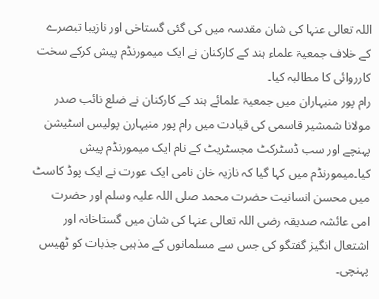اللہ تعالی عنہا کی شان مقدسہ میں کی گئی گستاخی اور نازیبا تبصرے کے خلاف جمعیۃ علماء ہند کے کارکنان نے ایک میمورنڈم پیش کرکے سخت کارروائی کا مطالبہ کیا۔
رام پور منیہاران میں جمعیۃ علمائے ہند کے کارکنان نے ضلع نائب صدر مولانا شمشیر قاسمی کی قیادت میں رام پور منیہارن پولیس اسٹیشن پہنچے اور سب ڈسٹرکٹ مجسٹریٹ کے نام ایک میمورنڈم پیش کیا۔میمورنڈم میں کہا گیا کہ نازیہ خان نامی ایک عورت نے ایک پوڈ کاسٹ میں محسن انسانیت حضرت محمد صلی اللہ علیہ وسلم اور حضرت امی عائشہ صدیقہ رضی اللہ تعالی عنہا کی شان میں گستاخانہ اور اشتعال انگیز گفتگو کی جس سے مسلمانوں کے مذہبی جذبات کو ٹھیس پہنچی۔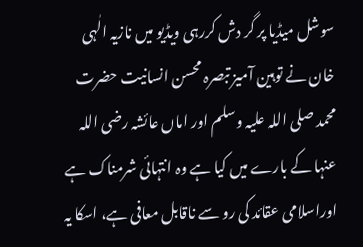سوشل میڈیا پر گر دش کررہی ویڈیو میں نازیہ الٰہی خان نے توہین آمیز تبصرہ محسن انسانیت حضرت محمد صلی اللہ علیہ وسلم اور اماں عائشہ رضی اللہ عنہا کے بارے میں کیا ہے وہ انتہائی شرمناک ہے اوراسلامی عقائد کی رو سے ناقابل معافی ہے، اسکا یہ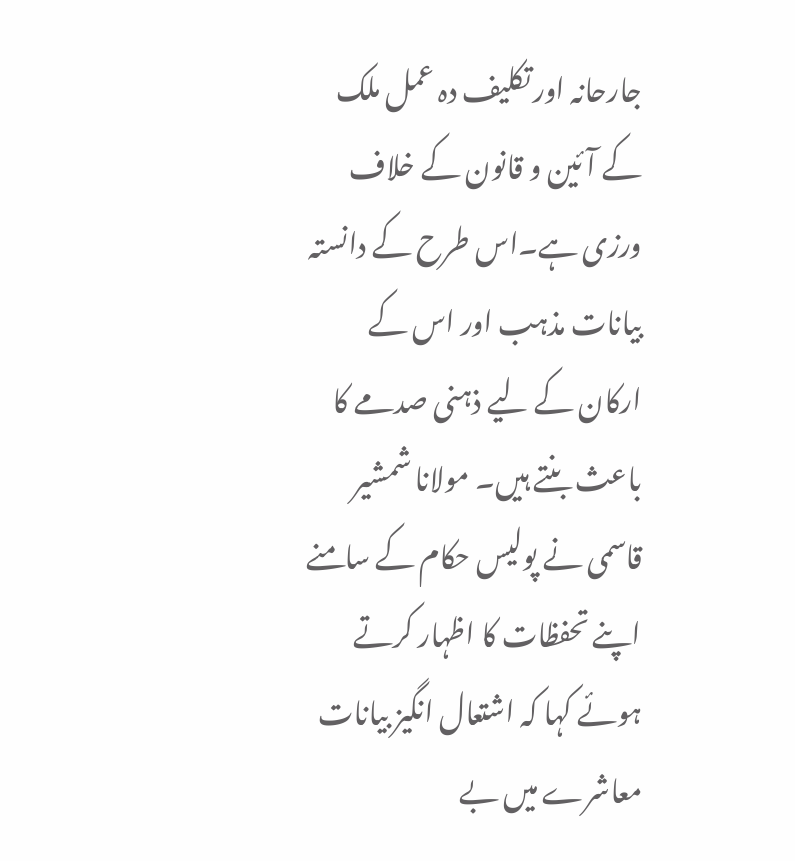جارحانہ اور تکلیف دہ عمل ملک کے آئین و قانون کے خلاف ورزی ہے۔اس طرح کے دانستہ بیانات مذہب اور اس کے ارکان کے لیے ذہنی صدمے کا باعث بنتے ہیں۔ مولانا شمشیر قاسمی نے پولیس حکام کے سامنے اپنے تحفظات کا اظہار کرتے ہوئے کہا کہ اشتعال انگیز بیانات معاشرے میں بے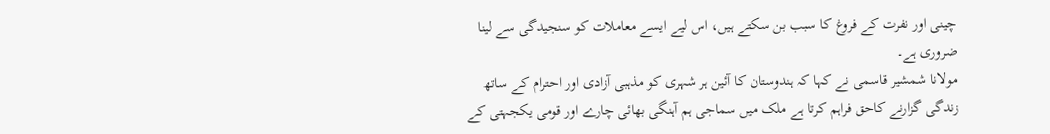چینی اور نفرت کے فروغ کا سبب بن سکتے ہیں، اس لیے ایسے معاملات کو سنجیدگی سے لینا ضروری ہے۔
مولانا شمشیر قاسمی نے کہا کہ ہندوستان کا آئین ہر شہری کو مذہبی آزادی اور احترام کے ساتھ زندگی گزارنے کاحق فراہم کرتا ہے ملک میں سماجی ہم آہنگی بھائی چارے اور قومی یکجہتی کے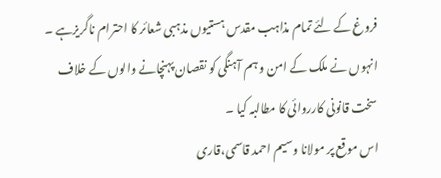فروغ کے لئے تمام مذاہب مقدس ہستیوں مذہبی شعائر کا احترام ناگریزہے ۔ انہوں نے ملک کے امن و ہم آہنگی کو نقصان پہنچانے والوں کے خلاف سخت قانونی کارروائی کا مطالبہ کیا ۔
اس موقع پر مولانا وسیم احمد قاسمی،قاری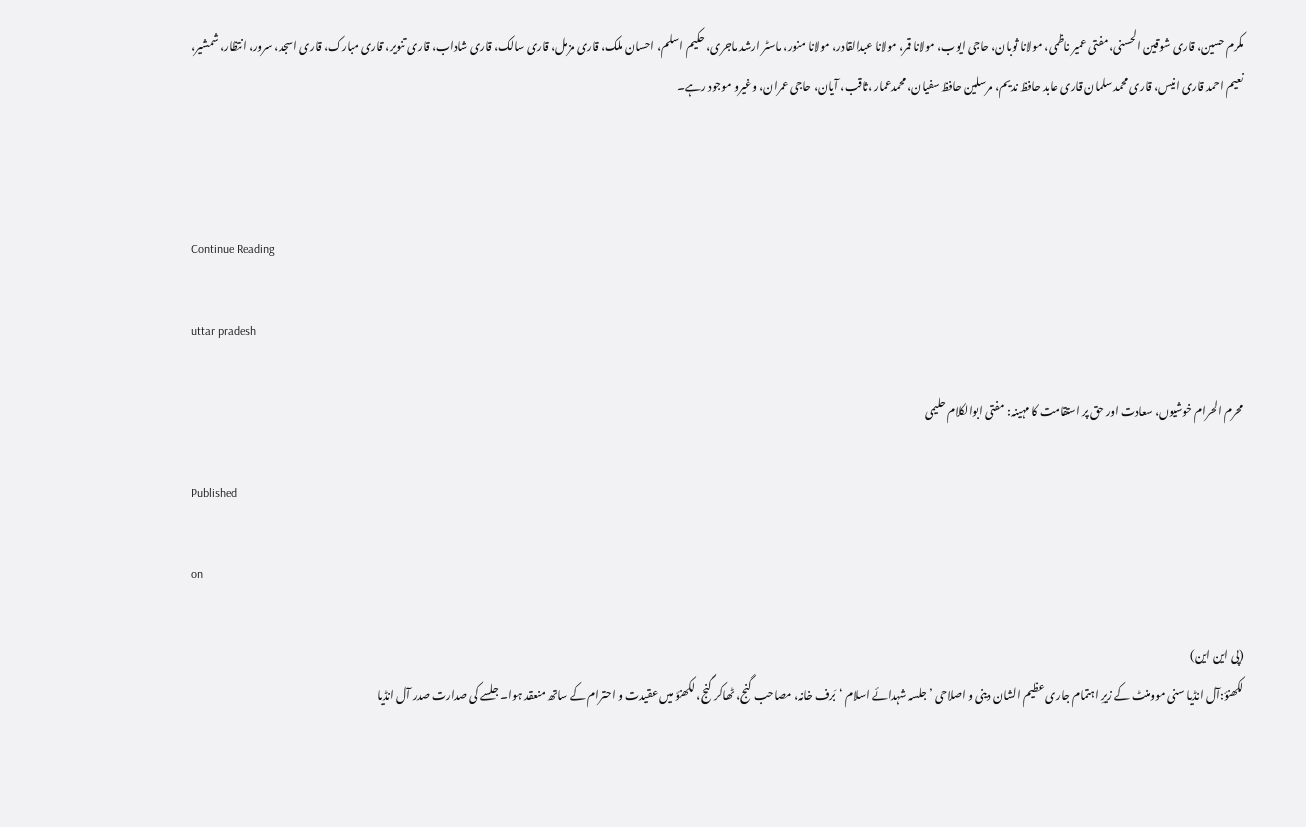مکرم حسین، قاری شوقین الحسنی، مفتی عمیر ناظمی، مولانا ثوبان، حاجی ایوب، مولانا قمر، مولانا عبدالقادر، مولانا منور، ماسٹر ارشد ماجری، حکیم اسلم، احسان ملک، قاری مزمل، قاری سالک، قاری شاداب، قاری تنویر، قاری مبارک، قاری اسجد، سرور، انتظار، شمشیر، نعیم احمد قاری انیس، قاری محمد سلمان قاری عابد حافظ ندیم، مرسلین حافظ سفیان، محمدعمار ،ثاقب، آیان، حاجی عمران، وغیرو موجود رہے۔



Continue Reading

uttar pradesh

محرم الحرام خوشیوں، سعادت اور حق پر استقامت کا مہینہ: مفتی ابوالکلام حلیمی

Published

on

(پی این این)
لکھنؤ:آل انڈیا سنی موومنٹ کے زیرِ اہتمام جاری عظیم الشان دینی و اصلاحی ’جلسہ شہدائے اسلام ‘بَرف خانہ، مصاحب گنج، ٹھاکر گنج، لکھنؤ میں عقیدت و احترام کے ساتھ منعقد ہوا۔ جلسے کی صدارت صدر آل انڈیا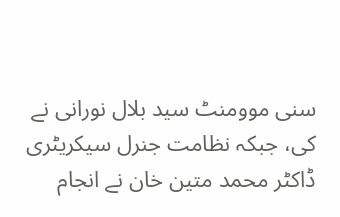سنی موومنٹ سید بلال نورانی نے کی، جبکہ نظامت جنرل سیکریٹری ڈاکٹر محمد متین خان نے انجام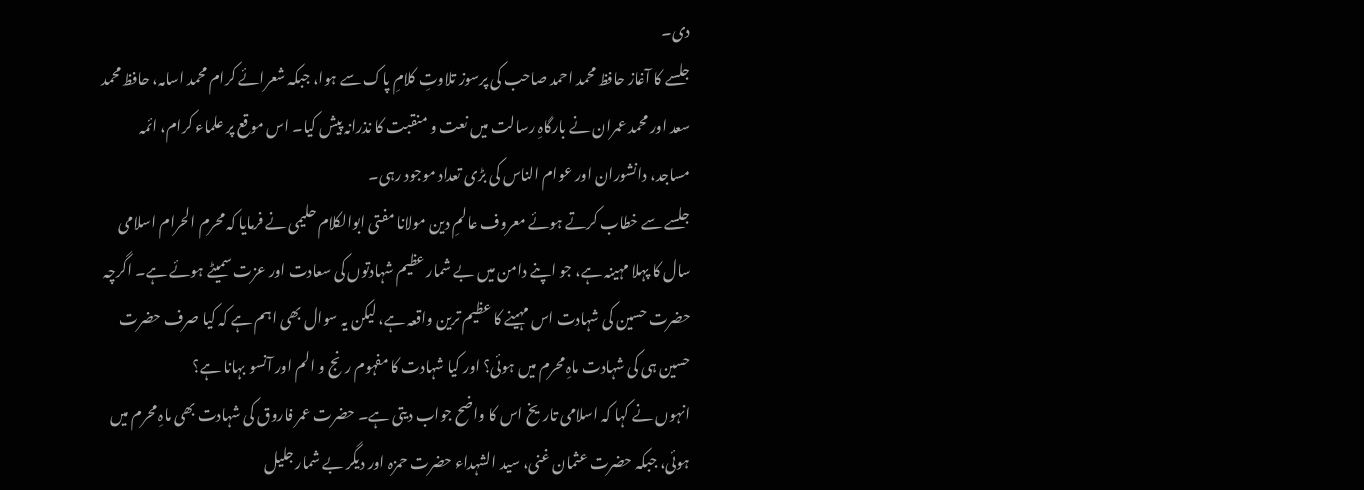دی۔
جلسے کا آغاز حافظ محمد احمد صاحب کی پرسوز تلاوتِ کلامِ پاک سے ہوا، جبکہ شعرائے کرام محمد اسامہ، حافظ محمد سعد اور محمد عمران نے بارگاہِ رسالت میں نعت و منقبت کا نذرانہ پیش کیا۔ اس موقع پر علماء کرام، ائمہ مساجد، دانشوران اور عوام الناس کی بڑی تعداد موجود رہی۔
جلسے سے خطاب کرتے ہوئے معروف عالمِ دین مولانا مفتی ابوالکلام حلیمی نے فرمایا کہ محرم الحرام اسلامی سال کا پہلا مہینہ ہے، جو اپنے دامن میں بے شمار عظیم شہادتوں کی سعادت اور عزت سمیٹے ہوئے ہے۔ اگرچہ حضرت حسین کی شہادت اس مہینے کا عظیم ترین واقعہ ہے، لیکن یہ سوال بھی اہم ہے کہ کیا صرف حضرت حسین ہی کی شہادت ماہِ محرم میں ہوئی؟ اور کیا شہادت کا مفہوم رنج و الم اور آنسو بہانا ہے؟
انہوں نے کہا کہ اسلامی تاریخ اس کا واضح جواب دیتی ہے۔ حضرت عمر فاروق کی شہادت بھی ماہِ محرم میں ہوئی، جبکہ حضرت عثمان غنی، سید الشہداء حضرت حمزہ اور دیگر بے شمار جلیل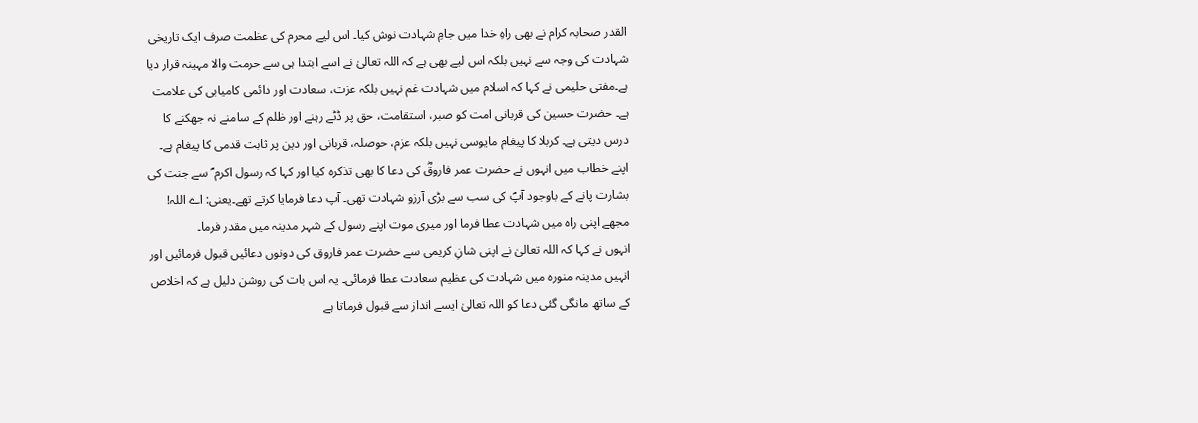القدر صحابہ کرام نے بھی راہِ خدا میں جامِ شہادت نوش کیا۔ اس لیے محرم کی عظمت صرف ایک تاریخی شہادت کی وجہ سے نہیں بلکہ اس لیے بھی ہے کہ اللہ تعالیٰ نے اسے ابتدا ہی سے حرمت والا مہینہ قرار دیا ہے۔مفتی حلیمی نے کہا کہ اسلام میں شہادت غم نہیں بلکہ عزت، سعادت اور دائمی کامیابی کی علامت ہے۔ حضرت حسین کی قربانی امت کو صبر، استقامت، حق پر ڈٹے رہنے اور ظلم کے سامنے نہ جھکنے کا درس دیتی ہے۔ کربلا کا پیغام مایوسی نہیں بلکہ عزم، حوصلہ، قربانی اور دین پر ثابت قدمی کا پیغام ہے۔
اپنے خطاب میں انہوں نے حضرت عمر فاروقؓ کی دعا کا بھی تذکرہ کیا اور کہا کہ رسول اکرم ؐ سے جنت کی بشارت پانے کے باوجود آپؐ کی سب سے بڑی آرزو شہادت تھی۔ آپ دعا فرمایا کرتے تھے۔یعنی: اے اللہ! مجھے اپنی راہ میں شہادت عطا فرما اور میری موت اپنے رسول کے شہر مدینہ میں مقدر فرما۔
انہوں نے کہا کہ اللہ تعالیٰ نے اپنی شانِ کریمی سے حضرت عمر فاروق کی دونوں دعائیں قبول فرمائیں اور انہیں مدینہ منورہ میں شہادت کی عظیم سعادت عطا فرمائی۔ یہ اس بات کی روشن دلیل ہے کہ اخلاص کے ساتھ مانگی گئی دعا کو اللہ تعالیٰ ایسے انداز سے قبول فرماتا ہے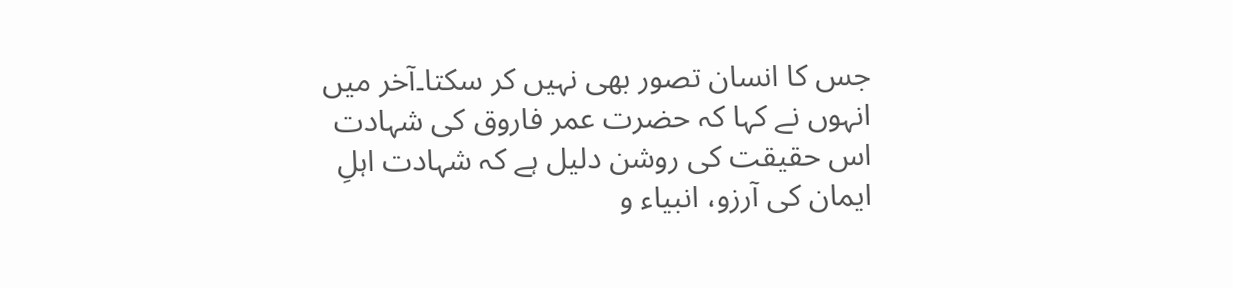جس کا انسان تصور بھی نہیں کر سکتا۔آخر میں انہوں نے کہا کہ حضرت عمر فاروق کی شہادت اس حقیقت کی روشن دلیل ہے کہ شہادت اہلِ ایمان کی آرزو، انبیاء و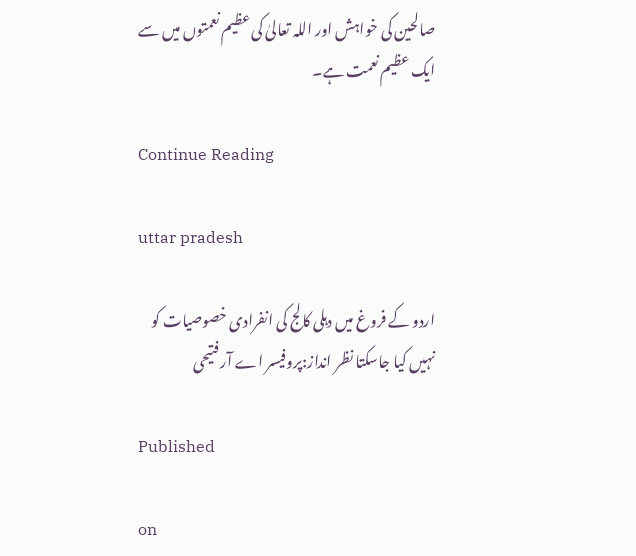صالحین کی خواہش اور اللہ تعالیٰ کی عظیم نعمتوں میں سے ایک عظیم نعمت ہے۔

Continue Reading

uttar pradesh

اردو کے فروغ میں دہلی کالج کی انفرادی خصوصیات کو نہیں کیا جاسکتا نظر انداز:پروفیسر اے آر فتیحی

Published

on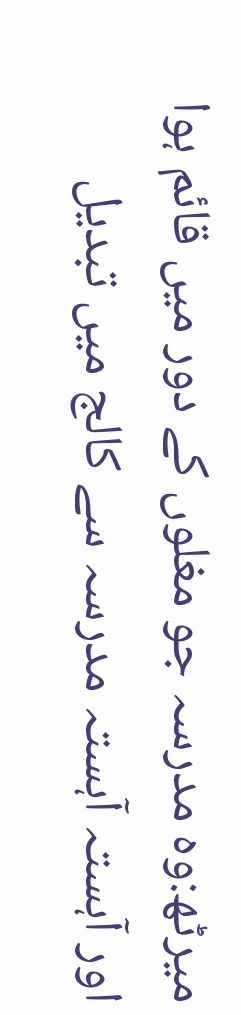میرٹھ:وہ مدرسہ جو مغلوں کے دور میں قائم ہوا اور آہستہ آہستہ مدرسہ سے کالج میں تبدیل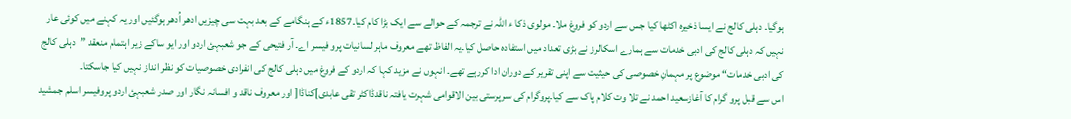ہوگیا۔ دہلی کالج نے ایسا ذخیرہ اکٹھا کیا جس سے اردو کو فروغ ملا۔ مولوی ذکا ء اللہ نے ترجمہ کے حوالے سے ایک بڑا کام کیا۔1857ء کے ہنگامے کے بعد بہت سی چیزیں ادھر اُدھر ہوگئیں اور یہ کہنے میں کوئی عار نہیں کہ دہلی کالج کی ادبی خدمات سے ہمارے اسکالرز نے بڑی تعداد میں استفادہ حاصل کیا۔یہ الفاظ تھے معروف ماہر لسانیات پرو فیسر اے۔ آر فتیحی کے جو شعبہئ اردو اور ایو ساکے زیر اہتمام منعقد ”دہلی کالج کی ادبی خدمات“ موضوع پر مہمانِ خصوصی کی حیثیت سے اپنی تقریر کے دوران ادا کررہے تھے۔ انہوں نے مزید کہا کہ اردو کے فروغ میں دہلی کالج کی انفرادی خصوصیات کو نظر انداز نہیں کیا جاسکتا۔
اس سے قبل پرو گرام کا آغازسعید احمد نے تلا وت کلام پاک سے کیا۔پروگرام کی سرپرستی بین الاقوامی شہرت یافتہ ناقدڈاکٹر تقی عابدی]کناڈا[ اور معروف ناقد و افسانہ نگار اور صدر شعبہئ اردو پروفیسر اسلم جمشید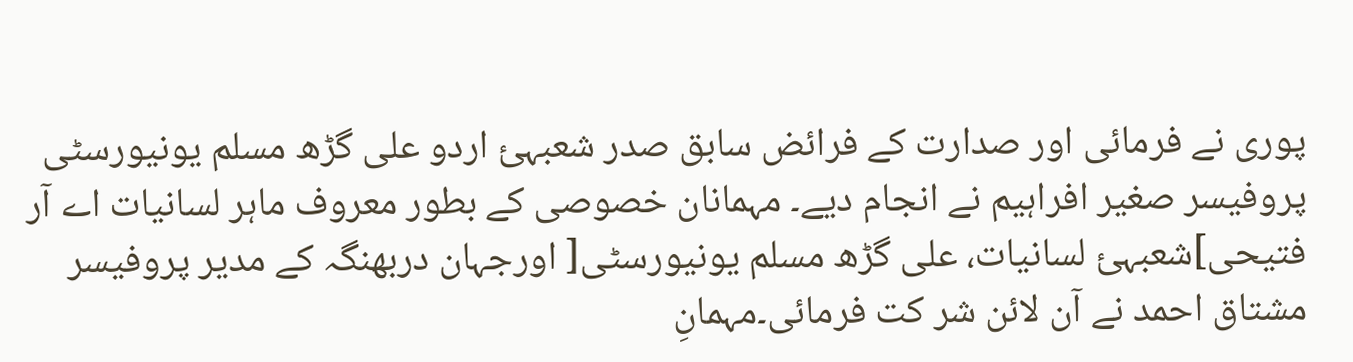پوری نے فرمائی اور صدارت کے فرائض سابق صدر شعبہئ اردو علی گڑھ مسلم یونیورسٹی پروفیسر صغیر افراہیم نے انجام دیے۔ مہمانان خصوصی کے بطور معروف ماہر لسانیات اے آر فتیحی]شعبہئ لسانیات، علی گڑھ مسلم یونیورسٹی[ اورجہان دربھنگہ کے مدیر پروفیسر مشتاق احمد نے آن لائن شر کت فرمائی۔مہمانِ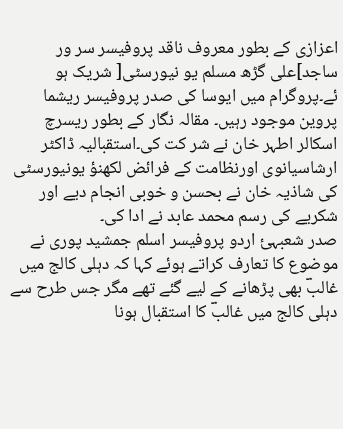اعزازی کے بطور معروف ناقد پروفیسر سر ور ساجد]علی گڑھ مسلم یو نیورسٹی[ شریک ہو ئے۔پروگرام میں ایوسا کی صدر پروفیسر ریشما پروین موجود رہیں۔ مقالہ نگار کے بطور ریسرچ اسکالر اطہر خان نے شر کت کی۔استقبالیہ ڈاکٹر ارشاسیانوی اورنظامت کے فرائض لکھنؤ یونیورسٹی کی شاذیہ خان نے بحسن و خوبی انجام دیے اور شکریے کی رسم محمد عابد نے ادا کی۔
صدر شعبہئ اردو پروفیسر اسلم جمشید پوری نے موضوع کا تعارف کراتے ہوئے کہا کہ دہلی کالج میں غالبؔ بھی پڑھانے کے لیے گئے تھے مگر جس طرح سے دہلی کالج میں غالبؔ کا استقبال ہونا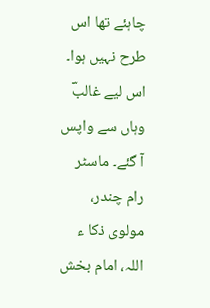چاہئے تھا اس طرح نہیں ہوا۔ اس لیے غالبؔ وہاں سے واپس آ گئے۔ ماسٹر رام چندر، مولوی ذکا ء اللہ، امام بخش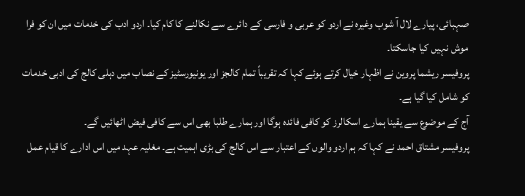صہبائی، پیارے لال آ شوب وغیرہ نے اردو کو عربی و فارسی کے دائرے سے نکالنے کا کام کیا۔ اردو ادب کی خدمات میں ان کو فرا موش نہیں کیا جاسکتا۔
پروفیسر ریشما پروین نے اظہار خیال کرتے ہوئے کہا کہ تقریباً تمام کالجز اور یونیورسٹیز کے نصاب میں دہلی کالج کی ادبی خدمات کو شامل کیا گیا ہے۔
آج کے موضوع سے یقینا ہمارے اسکالرز کو کافی فائدہ ہوگا اور ہمارے طلبا بھی اس سے کافی فیض اٹھائیں گے۔
پروفیسر مشتاق احمد نے کہا کہ ہم اردو والوں کے اعتبار سے اس کالج کی بڑی اہمیت ہے۔ مغلیہ عہد میں اس ادارے کا قیام عمل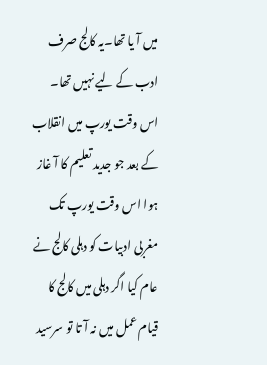میں آ یا تھا۔یہ کالج صرف ادب کے لیے نہیں تھا۔ اس وقت یورپ میں انقلاب کے بعد جو جدید تعلیم کا آ غاز ہوا اس وقت یورپ تک مغربی ادبیات کو دہلی کالج نے عام کیا اگر دہلی میں کالج کا قیام عمل میں نہ آ تا تو سرسید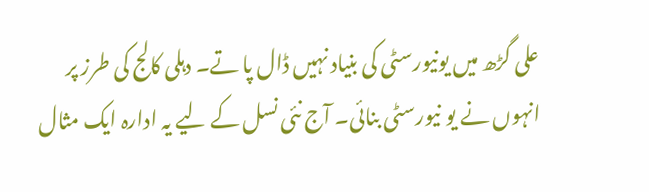علی گڑھ میں یونیورسٹی کی بنیاد نہیں ڈال پا تے۔ دہلی کالج کی طرز پر انہوں نے یو نیورسٹی بنائی۔ آج نئی نسل کے لیے یہ ادارہ ایک مثال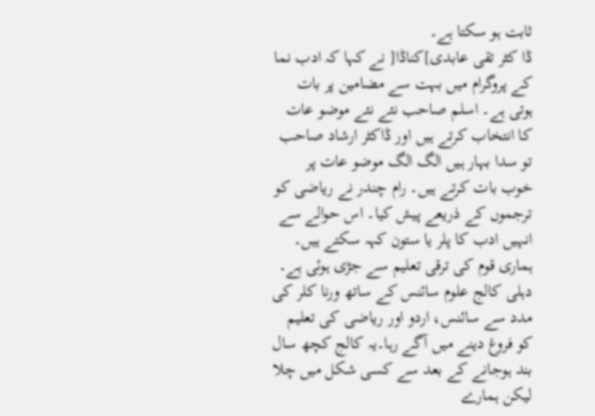ثابت ہو سکتا ہے۔
ڈا کٹر تقی عابدی]کناڈا[ نے کہا کہ ادب نما کے پروگرام میں بہت سے مضامین پر بات ہوتی ہے۔ اسلم صاحب نئے نئے موضو عات کا انتخاب کرتے ہیں اور ڈاکٹر ارشاد صاحب تو سدا بہار ہیں الگ الگ موضو عات پر خوب بات کرتے ہیں۔ رام چندر نے ریاضی کو ترجموں کے ذریعے پیش کیا۔ اس حوالے سے انہیں ادب کا پلر یا ستون کہہ سکتے ہیں۔ ہماری قوم کی ترقی تعلیم سے جڑی ہوئی ہے۔ دہلی کالج علوم سائنس کے ساتھ ورنا کلر کی مدد سے سائنس، اردو اور ریاضی کی تعلیم کو فروغ دینے میں آگے رہا۔یہ کالج کچھ سال بند ہوجانے کے بعد سے کسی شکل میں چلا لیکن ہمارے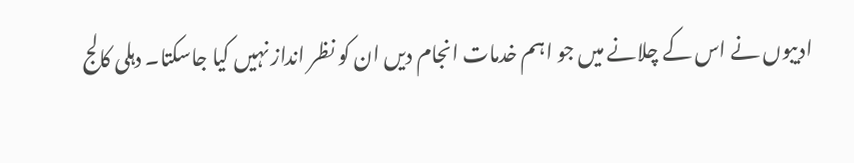ادیبوں نے اس کے چلانے میں جو اہم خدمات انجام دیں ان کو نظر انداز نہیں کیا جاسکتا۔ دہلی کالج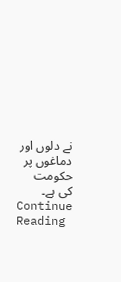نے دلوں اور دماغوں پر حکومت کی ہے۔
Continue Reading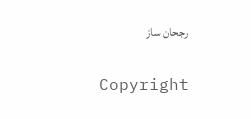رجحان ساز

Copyright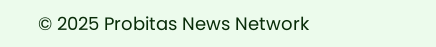© 2025 Probitas News Network